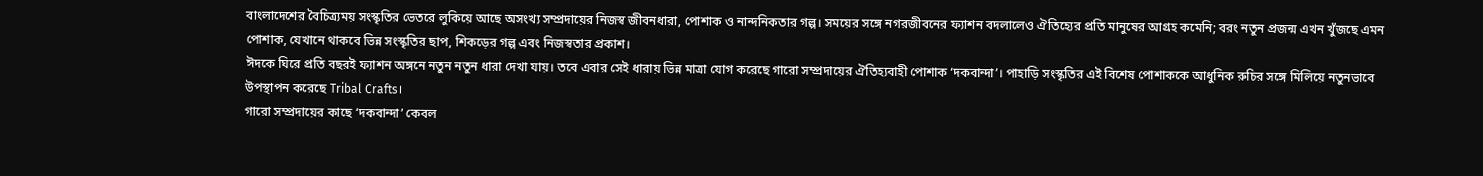বাংলাদেশের বৈচিত্র্যময় সংস্কৃতির ভেতরে লুকিয়ে আছে অসংখ্য সম্প্রদায়ের নিজস্ব জীবনধারা, পোশাক ও নান্দনিকতার গল্প। সময়ের সঙ্গে নগরজীবনের ফ্যাশন বদলালেও ঐতিহ্যের প্রতি মানুষের আগ্রহ কমেনি; বরং নতুন প্রজন্ম এখন খুঁজছে এমন পোশাক, যেখানে থাকবে ভিন্ন সংস্কৃতির ছাপ, শিকড়ের গল্প এবং নিজস্বতার প্রকাশ।
ঈদকে ঘিরে প্রতি বছরই ফ্যাশন অঙ্গনে নতুন নতুন ধারা দেখা যায়। তবে এবার সেই ধারায় ভিন্ন মাত্রা যোগ করেছে গারো সম্প্রদায়ের ঐতিহ্যবাহী পোশাক ‘দকবান্দা’। পাহাড়ি সংস্কৃতির এই বিশেষ পোশাককে আধুনিক রুচির সঙ্গে মিলিয়ে নতুনভাবে উপস্থাপন করেছে Tribal Crafts।
গারো সম্প্রদায়ের কাছে ‘দকবান্দা’ কেবল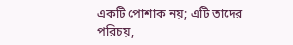একটি পোশাক নয়; এটি তাদের পরিচয়,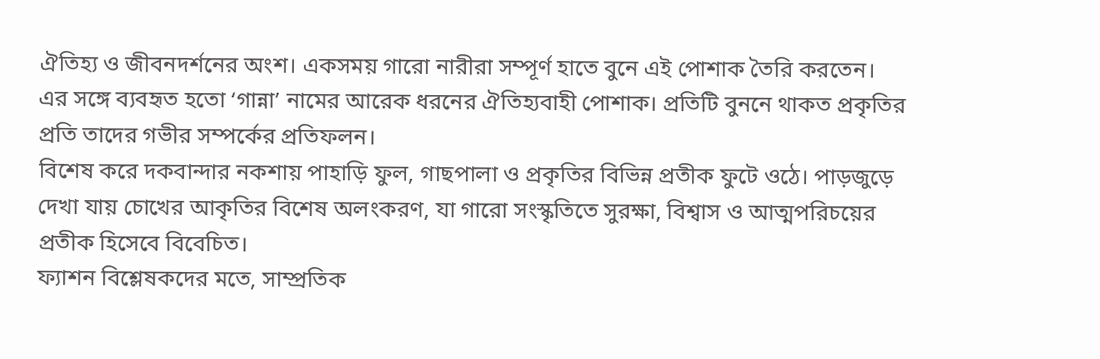ঐতিহ্য ও জীবনদর্শনের অংশ। একসময় গারো নারীরা সম্পূর্ণ হাতে বুনে এই পোশাক তৈরি করতেন। এর সঙ্গে ব্যবহৃত হতো ‘গান্না’ নামের আরেক ধরনের ঐতিহ্যবাহী পোশাক। প্রতিটি বুননে থাকত প্রকৃতির প্রতি তাদের গভীর সম্পর্কের প্রতিফলন।
বিশেষ করে দকবান্দার নকশায় পাহাড়ি ফুল, গাছপালা ও প্রকৃতির বিভিন্ন প্রতীক ফুটে ওঠে। পাড়জুড়ে দেখা যায় চোখের আকৃতির বিশেষ অলংকরণ, যা গারো সংস্কৃতিতে সুরক্ষা, বিশ্বাস ও আত্মপরিচয়ের প্রতীক হিসেবে বিবেচিত।
ফ্যাশন বিশ্লেষকদের মতে, সাম্প্রতিক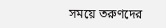সময়ে তরুণদের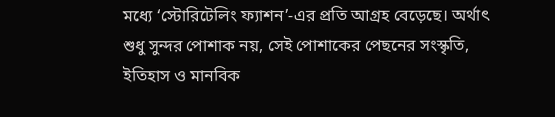মধ্যে ‘স্টোরিটেলিং ফ্যাশন’-এর প্রতি আগ্রহ বেড়েছে। অর্থাৎ শুধু সুন্দর পোশাক নয়, সেই পোশাকের পেছনের সংস্কৃতি, ইতিহাস ও মানবিক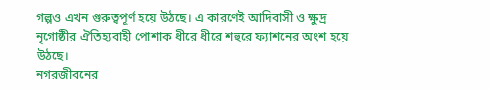গল্পও এখন গুরুত্বপূর্ণ হয়ে উঠছে। এ কারণেই আদিবাসী ও ক্ষুদ্র নৃগোষ্ঠীর ঐতিহ্যবাহী পোশাক ধীরে ধীরে শহুরে ফ্যাশনের অংশ হয়ে উঠছে।
নগরজীবনের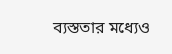ব্যস্ততার মধ্যেও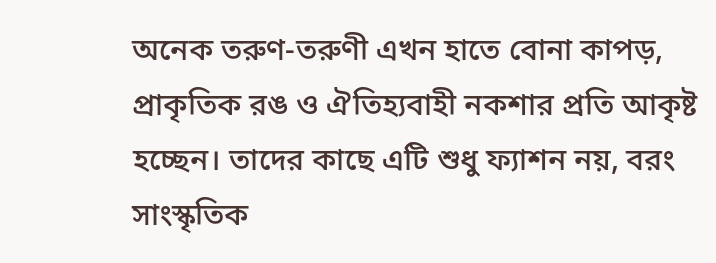অনেক তরুণ-তরুণী এখন হাতে বোনা কাপড়, প্রাকৃতিক রঙ ও ঐতিহ্যবাহী নকশার প্রতি আকৃষ্ট হচ্ছেন। তাদের কাছে এটি শুধু ফ্যাশন নয়, বরং সাংস্কৃতিক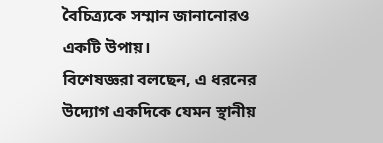বৈচিত্র্যকে সম্মান জানানোরও একটি উপায়।
বিশেষজ্ঞরা বলছেন, এ ধরনের উদ্যোগ একদিকে যেমন স্থানীয়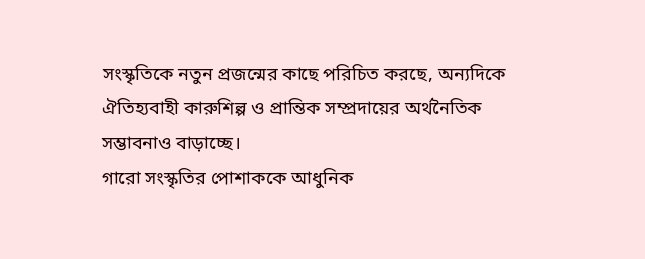সংস্কৃতিকে নতুন প্রজন্মের কাছে পরিচিত করছে, অন্যদিকে ঐতিহ্যবাহী কারুশিল্প ও প্রান্তিক সম্প্রদায়ের অর্থনৈতিক সম্ভাবনাও বাড়াচ্ছে।
গারো সংস্কৃতির পোশাককে আধুনিক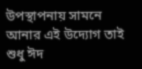উপস্থাপনায় সামনে আনার এই উদ্যোগ তাই শুধু ঈদ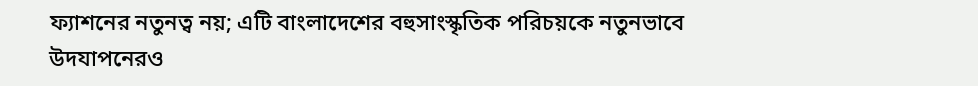ফ্যাশনের নতুনত্ব নয়; এটি বাংলাদেশের বহুসাংস্কৃতিক পরিচয়কে নতুনভাবে উদযাপনেরও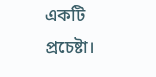একটি প্রচেষ্টা।